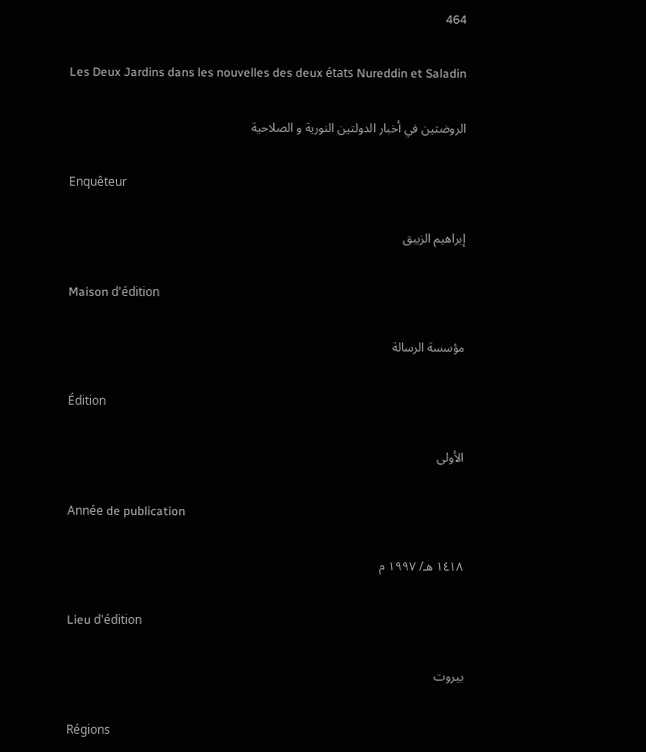464

Les Deux Jardins dans les nouvelles des deux états Nureddin et Saladin

الروضتين في أخبار الدولتين النورية و الصلاحية

Enquêteur

إبراهيم الزيبق

Maison d'édition

مؤسسة الرسالة

Édition

الأولى

Année de publication

١٤١٨ هـ/ ١٩٩٧ م

Lieu d'édition

بيروت

Régions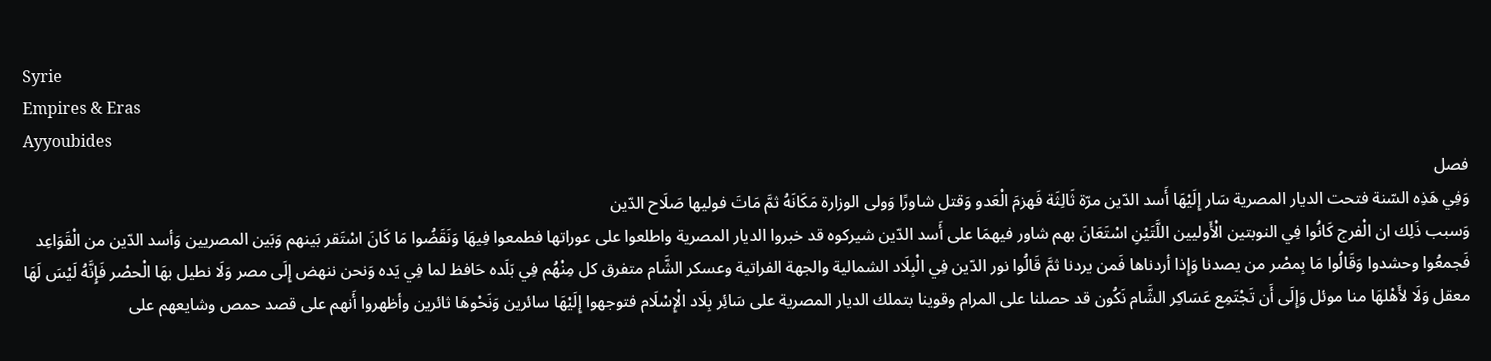Syrie
Empires & Eras
Ayyoubides
فصل
وَفِي هَذِه السّنة فتحت الديار المصرية سَار إِلَيْهَا أَسد الدّين مرّة ثَالِثَة فَهزمَ الْعَدو وَقتل شاورًا وَولى الوزارة مَكَانَهُ ثمَّ مَاتَ فوليها صَلَاح الدّين
وَسبب ذَلِك ان الْفرج كَانُوا فِي النوبتين الْأَوليين اللَّتَيْنِ اسْتَعَانَ بهم شاور فيهمَا على أَسد الدّين شيركوه قد خبروا الديار المصرية واطلعوا على عوراتها فطمعوا فِيهَا وَنَقَضُوا مَا كَانَ اسْتَقر بَينهم وَبَين المصريين وَأسد الدّين من الْقَوَاعِد فَجمعُوا وحشدوا وَقَالُوا مَا بِمصْر من يصدنا وَإِذا أردناها فَمن يردنا ثمَّ قَالُوا نور الدّين فِي الْبِلَاد الشمالية والجهة الفراتية وعسكر الشَّام متفرق كل مِنْهُم فِي بَلَده حَافظ لما فِي يَده وَنحن ننهض إِلَى مصر وَلَا نطيل بهَا الْحصْر فَإِنَّهُ لَيْسَ لَهَا معقل وَلَا لأَهْلهَا منا موئل وَإِلَى أَن تَجْتَمِع عَسَاكِر الشَّام نَكُون قد حصلنا على المرام وقوينا بتملك الديار المصرية على سَائِر بِلَاد الْإِسْلَام فتوجهوا إِلَيْهَا سائرين وَنَحْوهَا ثائرين وأظهروا أَنهم على قصد حمص وشايعهم على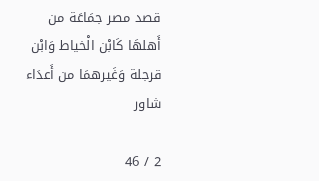قصد مصر جمَاعَة من أَهلهَا كَابْن الْخياط وَابْن قرجلة وَغَيرهمَا من أَعدَاء شاور

2 / 46